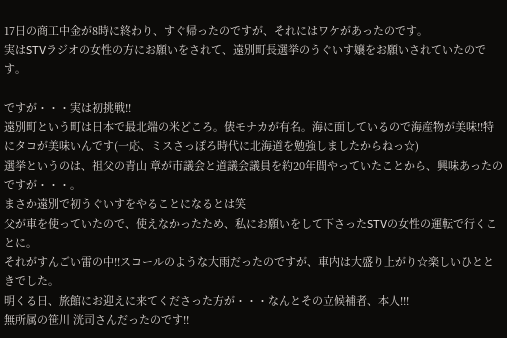17日の商工中金が8時に終わり、すぐ帰ったのですが、それにはワケがあったのです。
実はSTVラジオの女性の方にお願いをされて、遠別町長選挙のうぐいす嬢をお願いされていたのです。

ですが・・・実は初挑戦!!
遠別町という町は日本で最北端の米どころ。俵モナカが有名。海に面しているので海産物が美味!!特にタコが美味いんです(一応、ミスさっぽろ時代に北海道を勉強しましたからねっ☆)
選挙というのは、祖父の青山 章が市議会と道議会議員を約20年間やっていたことから、興味あったのですが・・・。
まさか遠別で初うぐいすをやることになるとは笑
父が車を使っていたので、使えなかったため、私にお願いをして下さったSTVの女性の運転で行くことに。
それがすんごい雷の中!!スコールのような大雨だったのですが、車内は大盛り上がり☆楽しいひとときでした。
明くる日、旅館にお迎えに来てくださった方が・・・なんとその立候補者、本人!!!
無所属の笹川 洸司さんだったのです!!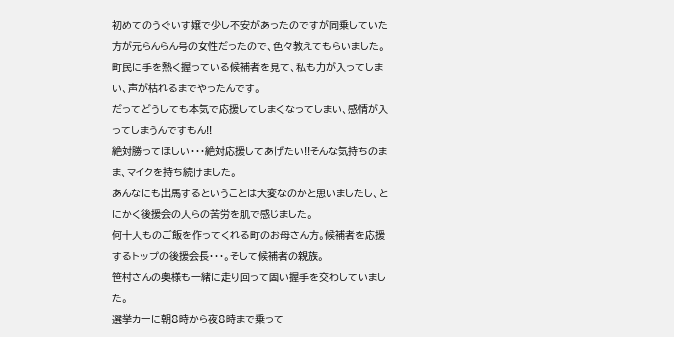初めてのうぐいす嬢で少し不安があったのですが同乗していた方が元らんらん号の女性だったので、色々教えてもらいました。町民に手を熱く握っている候補者を見て、私も力が入ってしまい、声が枯れるまでやったんです。
だってどうしても本気で応援してしまくなってしまい、感情が入ってしまうんですもん!!
絶対勝ってほしい・・・絶対応援してあげたい!!そんな気持ちのまま、マイクを持ち続けました。
あんなにも出馬するということは大変なのかと思いましたし、とにかく後援会の人らの苦労を肌で感じました。
何十人ものご飯を作ってくれる町のお母さん方。候補者を応援するトップの後援会長・・・。そして候補者の親族。
笹村さんの奥様も一緒に走り回って固い握手を交わしていました。
選挙カーに朝8時から夜8時まで乗って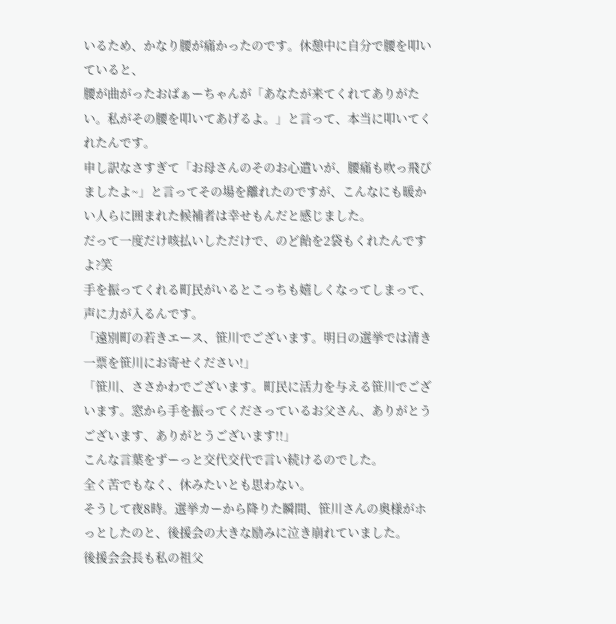いるため、かなり腰が痛かったのです。休憩中に自分で腰を叩いていると、
腰が曲がったおばぁーちゃんが「あなたが来てくれてありがたい。私がその腰を叩いてあげるよ。」と言って、本当に叩いてくれたんです。
申し訳なさすぎて「お母さんのそのお心遣いが、腰痛も吹っ飛びましたよ~」と言ってその場を離れたのですが、こんなにも暖かい人らに囲まれた候補者は幸せもんだと感じました。
だって一度だけ咳払いしただけで、のど飴を2袋もくれたんですよ?笑
手を振ってくれる町民がいるとこっちも嬉しくなってしまって、声に力が入るんです。
「遠別町の若きエース、笹川でございます。明日の選挙では清き一票を笹川にお寄せください!」
「笹川、ささかわでございます。町民に活力を与える笹川でございます。窓から手を振ってくださっているお父さん、ありがとうございます、ありがとうございます!!」
こんな言葉をずーっと交代交代で言い続けるのでした。
全く苦でもなく、休みたいとも思わない。
そうして夜8時。選挙カーから降りた瞬間、笹川さんの奥様がホっとしたのと、後援会の大きな励みに泣き崩れていました。
後援会会長も私の祖父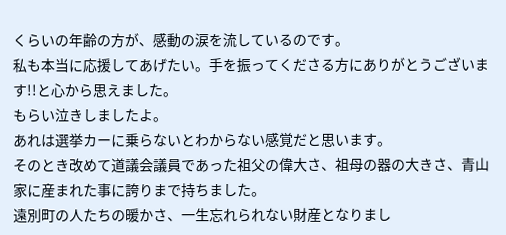くらいの年齢の方が、感動の涙を流しているのです。
私も本当に応援してあげたい。手を振ってくださる方にありがとうございます!!と心から思えました。
もらい泣きしましたよ。
あれは選挙カーに乗らないとわからない感覚だと思います。
そのとき改めて道議会議員であった祖父の偉大さ、祖母の器の大きさ、青山家に産まれた事に誇りまで持ちました。
遠別町の人たちの暖かさ、一生忘れられない財産となりまし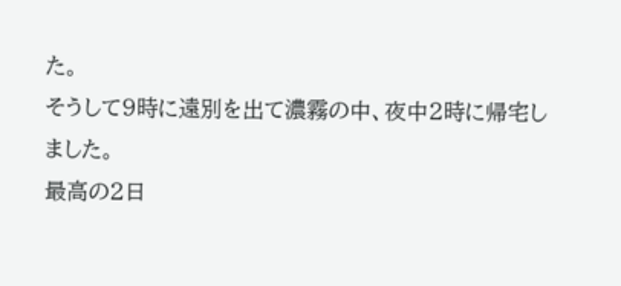た。
そうして9時に遠別を出て濃霧の中、夜中2時に帰宅しました。
最高の2日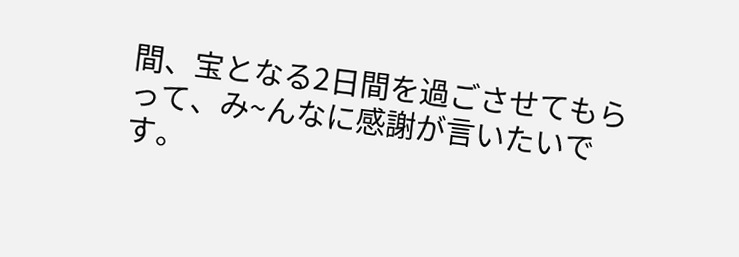間、宝となる2日間を過ごさせてもらって、み~んなに感謝が言いたいです。